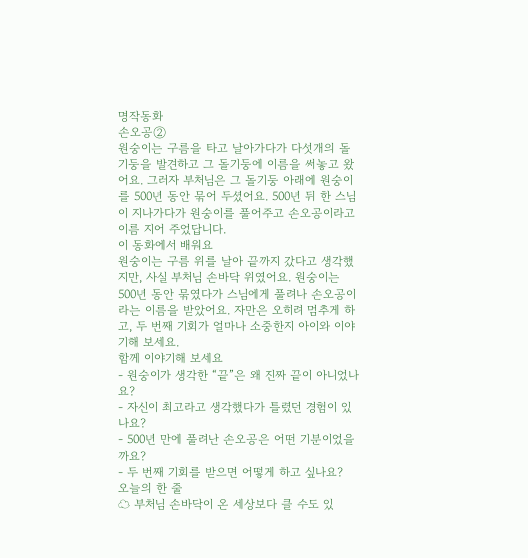명작동화
손오공②
원숭이는 구름을 타고 날아가다가 다섯개의 돌기둥을 발견하고 그 돌기둥에 이름을 써놓고 왔어요. 그러자 부처님은 그 돌기둥 아래에 원숭이를 500년 동안 묶어 두셨어요. 500년 뒤 한 스님이 지나가다가 원숭이를 풀어주고 손오공이라고 이름 지어 주었답니다.
이 동화에서 배워요
원숭이는 구름 위를 날아 끝까지 갔다고 생각했지만, 사실 부처님 손바닥 위였어요. 원숭이는 500년 동안 묶였다가 스님에게 풀려나 손오공이라는 이름을 받았어요. 자만은 오히려 멈추게 하고, 두 번째 기회가 얼마나 소중한지 아이와 이야기해 보세요.
함께 이야기해 보세요
- 원숭이가 생각한 “끝”은 왜 진짜 끝이 아니었나요?
- 자신이 최고라고 생각했다가 틀렸던 경험이 있나요?
- 500년 만에 풀려난 손오공은 어떤 기분이었을까요?
- 두 번째 기회를 받으면 어떻게 하고 싶나요?
오늘의 한 줄
☁ 부처님 손바닥이 온 세상보다 클 수도 있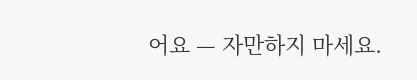어요 — 자만하지 마세요.